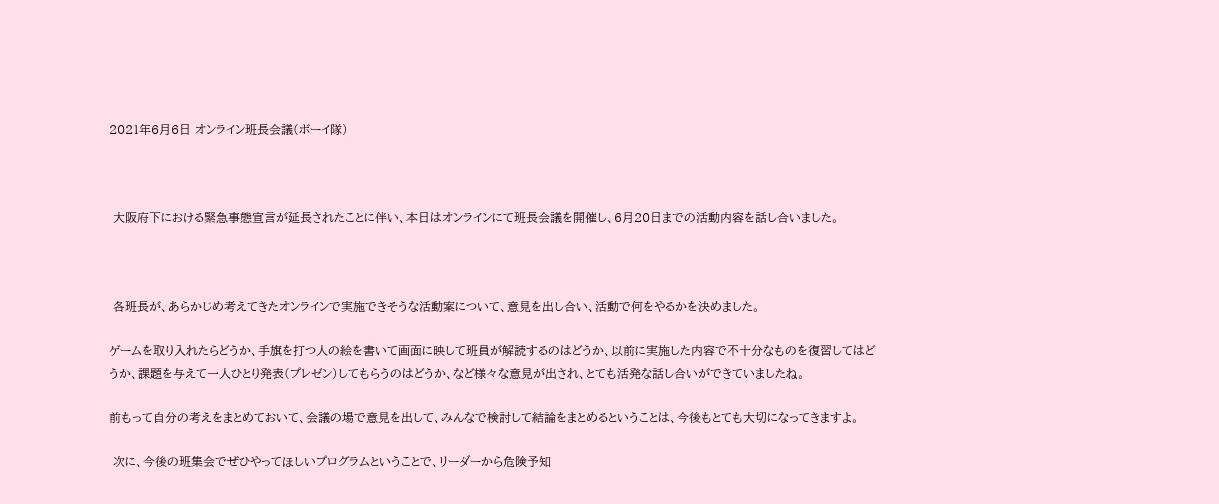2021年6月6日 オンライン班長会議(ボーイ隊)



 大阪府下における緊急事態宣言が延長されたことに伴い、本日はオンラインにて班長会議を開催し、6月20日までの活動内容を話し合いました。



 各班長が、あらかじめ考えてきたオンラインで実施できそうな活動案について、意見を出し合い、活動で何をやるかを決めました。

ゲームを取り入れたらどうか、手旗を打つ人の絵を書いて画面に映して班員が解読するのはどうか、以前に実施した内容で不十分なものを復習してはどうか、課題を与えて一人ひとり発表(プレゼン)してもらうのはどうか、など様々な意見が出され、とても活発な話し合いができていましたね。

前もって自分の考えをまとめておいて、会議の場で意見を出して、みんなで検討して結論をまとめるということは、今後もとても大切になってきますよ。

 次に、今後の班集会でぜひやってほしいプログラムということで、リーダーから危険予知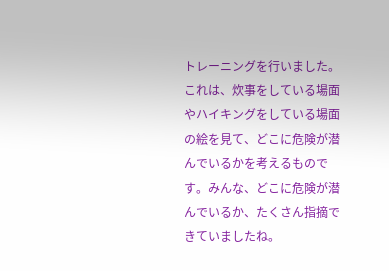トレーニングを行いました。これは、炊事をしている場面やハイキングをしている場面の絵を見て、どこに危険が潜んでいるかを考えるものです。みんな、どこに危険が潜んでいるか、たくさん指摘できていましたね。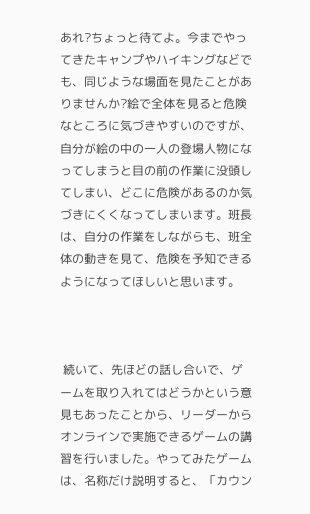あれ?ちょっと待てよ。今までやってきたキャンプやハイキングなどでも、同じような場面を見たことがありませんか?絵で全体を見ると危険なところに気づきやすいのですが、自分が絵の中の一人の登場人物になってしまうと目の前の作業に没頭してしまい、どこに危険があるのか気づきにくくなってしまいます。班長は、自分の作業をしながらも、班全体の動きを見て、危険を予知できるようになってほしいと思います。



 続いて、先ほどの話し合いで、ゲームを取り入れてはどうかという意見もあったことから、リーダーからオンラインで実施できるゲームの講習を行いました。やってみたゲームは、名称だけ説明すると、「カウン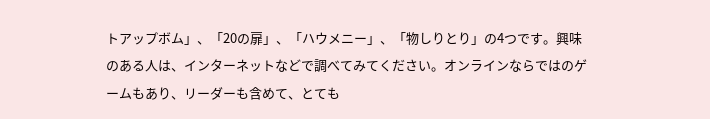トアップボム」、「20の扉」、「ハウメニー」、「物しりとり」の4つです。興味のある人は、インターネットなどで調べてみてください。オンラインならではのゲームもあり、リーダーも含めて、とても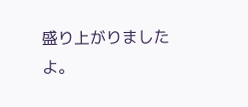盛り上がりましたよ。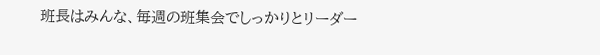班長はみんな、毎週の班集会でしっかりとリーダー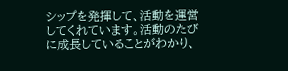シップを発揮して、活動を運営してくれています。活動のたびに成長していることがわかり、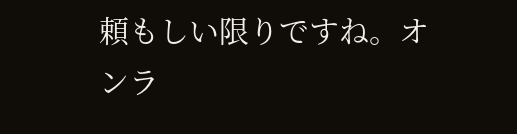頼もしい限りですね。オンラ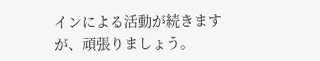インによる活動が続きますが、頑張りましょう。